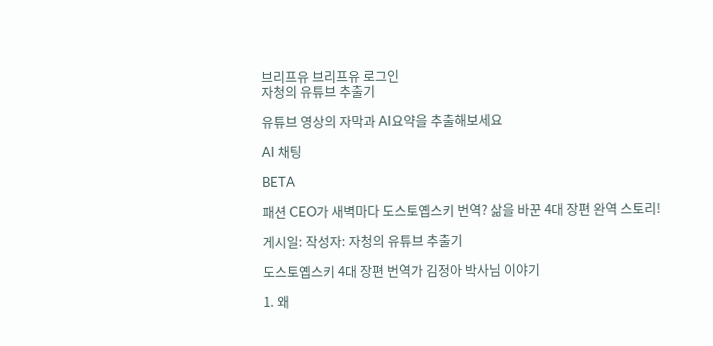브리프유 브리프유 로그인
자청의 유튜브 추출기

유튜브 영상의 자막과 AI요약을 추출해보세요

AI 채팅

BETA

패션 CEO가 새벽마다 도스토옙스키 번역? 삶을 바꾼 4대 장편 완역 스토리!

게시일: 작성자: 자청의 유튜브 추출기

도스토옙스키 4대 장편 번역가 김정아 박사님 이야기

1. 왜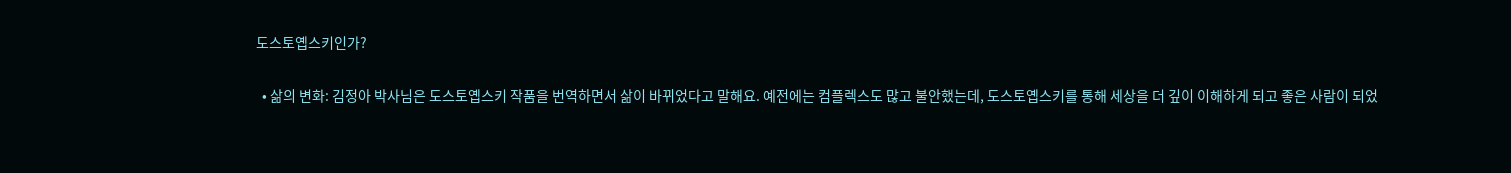도스토옙스키인가?

  • 삶의 변화: 김정아 박사님은 도스토옙스키 작품을 번역하면서 삶이 바뀌었다고 말해요. 예전에는 컴플렉스도 많고 불안했는데, 도스토옙스키를 통해 세상을 더 깊이 이해하게 되고 좋은 사람이 되었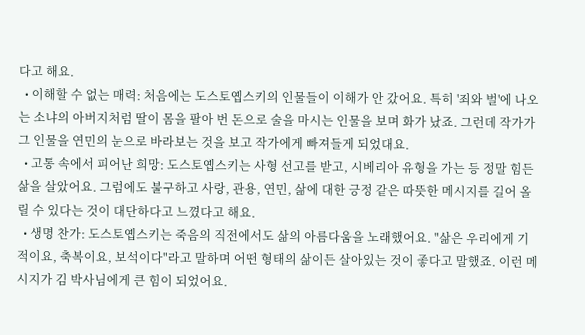다고 해요.
  • 이해할 수 없는 매력: 처음에는 도스토옙스키의 인물들이 이해가 안 갔어요. 특히 '죄와 벌'에 나오는 소냐의 아버지처럼 딸이 몸을 팔아 번 돈으로 술을 마시는 인물을 보며 화가 났죠. 그런데 작가가 그 인물을 연민의 눈으로 바라보는 것을 보고 작가에게 빠져들게 되었대요.
  • 고통 속에서 피어난 희망: 도스토옙스키는 사형 선고를 받고, 시베리아 유형을 가는 등 정말 힘든 삶을 살았어요. 그럼에도 불구하고 사랑, 관용, 연민, 삶에 대한 긍정 같은 따뜻한 메시지를 길어 올릴 수 있다는 것이 대단하다고 느꼈다고 해요.
  • 생명 찬가: 도스토옙스키는 죽음의 직전에서도 삶의 아름다움을 노래했어요. "삶은 우리에게 기적이요, 축복이요, 보석이다"라고 말하며 어떤 형태의 삶이든 살아있는 것이 좋다고 말했죠. 이런 메시지가 김 박사님에게 큰 힘이 되었어요.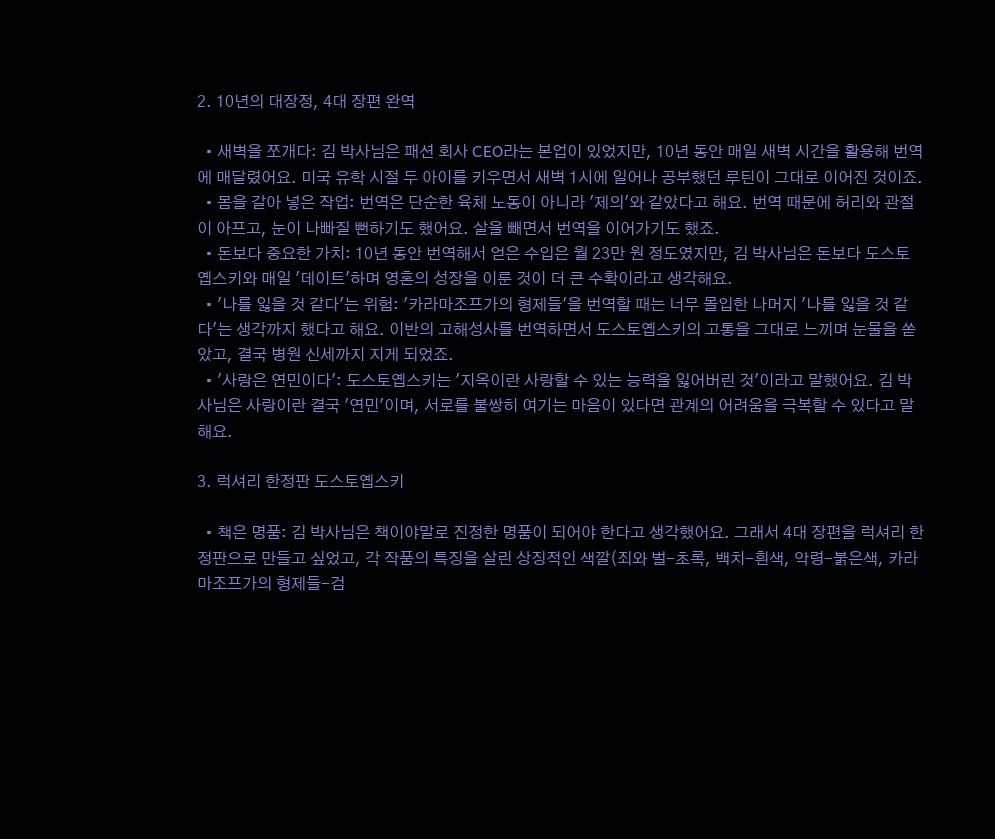2. 10년의 대장정, 4대 장편 완역

  • 새벽을 쪼개다: 김 박사님은 패션 회사 CEO라는 본업이 있었지만, 10년 동안 매일 새벽 시간을 활용해 번역에 매달렸어요. 미국 유학 시절 두 아이를 키우면서 새벽 1시에 일어나 공부했던 루틴이 그대로 이어진 것이죠.
  • 몸을 갈아 넣은 작업: 번역은 단순한 육체 노동이 아니라 '제의'와 같았다고 해요. 번역 때문에 허리와 관절이 아프고, 눈이 나빠질 뻔하기도 했어요. 살을 빼면서 번역을 이어가기도 했죠.
  • 돈보다 중요한 가치: 10년 동안 번역해서 얻은 수입은 월 23만 원 정도였지만, 김 박사님은 돈보다 도스토옙스키와 매일 '데이트'하며 영혼의 성장을 이룬 것이 더 큰 수확이라고 생각해요.
  • '나를 잃을 것 같다'는 위험: '카라마조프가의 형제들'을 번역할 때는 너무 몰입한 나머지 '나를 잃을 것 같다'는 생각까지 했다고 해요. 이반의 고해성사를 번역하면서 도스토옙스키의 고통을 그대로 느끼며 눈물을 쏟았고, 결국 병원 신세까지 지게 되었죠.
  • '사랑은 연민이다': 도스토옙스키는 '지옥이란 사랑할 수 있는 능력을 잃어버린 것'이라고 말했어요. 김 박사님은 사랑이란 결국 '연민'이며, 서로를 불쌍히 여기는 마음이 있다면 관계의 어려움을 극복할 수 있다고 말해요.

3. 럭셔리 한정판 도스토옙스키

  • 책은 명품: 김 박사님은 책이야말로 진정한 명품이 되어야 한다고 생각했어요. 그래서 4대 장편을 럭셔리 한정판으로 만들고 싶었고, 각 작품의 특징을 살린 상징적인 색깔(죄와 벌-초록, 백치-흰색, 악령-붉은색, 카라마조프가의 형제들-검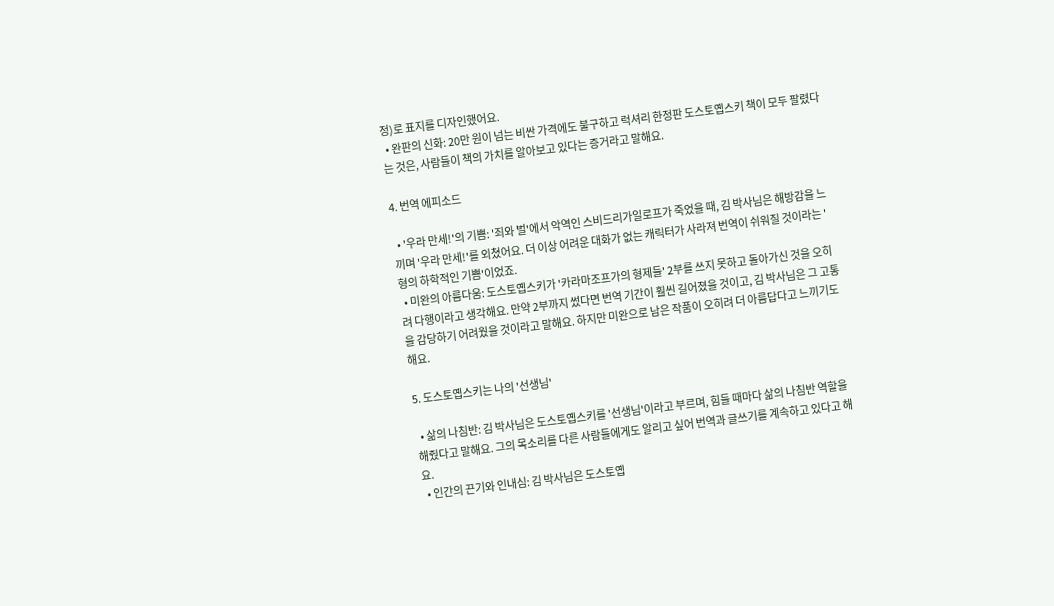정)로 표지를 디자인했어요.
  • 완판의 신화: 20만 원이 넘는 비싼 가격에도 불구하고 럭셔리 한정판 도스토옙스키 책이 모두 팔렸다는 것은, 사람들이 책의 가치를 알아보고 있다는 증거라고 말해요.

4. 번역 에피소드

  • '우라 만세!'의 기쁨: '죄와 벌'에서 악역인 스비드리가일로프가 죽었을 때, 김 박사님은 해방감을 느끼며 '우라 만세!'를 외쳤어요. 더 이상 어려운 대화가 없는 캐릭터가 사라져 번역이 쉬워질 것이라는 '형의 하학적인 기쁨'이었죠.
  • 미완의 아름다움: 도스토옙스키가 '카라마조프가의 형제들' 2부를 쓰지 못하고 돌아가신 것을 오히려 다행이라고 생각해요. 만약 2부까지 썼다면 번역 기간이 훨씬 길어졌을 것이고, 김 박사님은 그 고통을 감당하기 어려웠을 것이라고 말해요. 하지만 미완으로 남은 작품이 오히려 더 아름답다고 느끼기도 해요.

5. 도스토옙스키는 나의 '선생님'

  • 삶의 나침반: 김 박사님은 도스토옙스키를 '선생님'이라고 부르며, 힘들 때마다 삶의 나침반 역할을 해줬다고 말해요. 그의 목소리를 다른 사람들에게도 알리고 싶어 번역과 글쓰기를 계속하고 있다고 해요.
  • 인간의 끈기와 인내심: 김 박사님은 도스토옙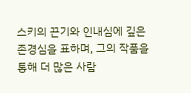스키의 끈기와 인내심에 깊은 존경심을 표하며, 그의 작품을 통해 더 많은 사람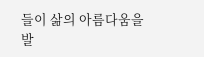들이 삶의 아름다움을 발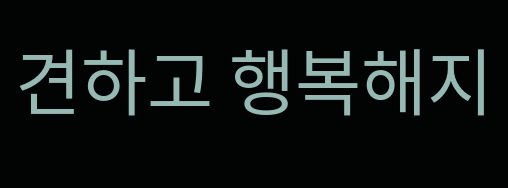견하고 행복해지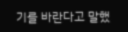기를 바란다고 말했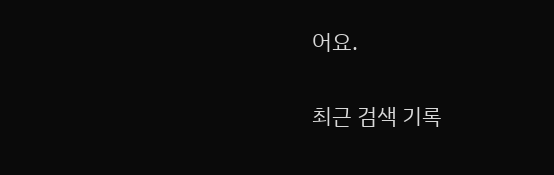어요.

최근 검색 기록